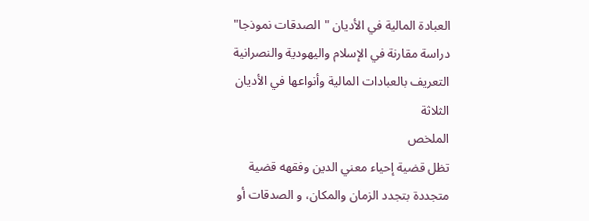العبادة المالية في الأديان "الصدقات نموذجا" دراسة مقارنة في الإسلام واليهودية والنصرانية
التعريف بالعبادات المالية وأنواعها في الأديان الثلاثة
الملخص
تظل قضية إحياء معني الدين وفقهه قضية متجددة بتجدد الزمان والمكان، و الصدقات أو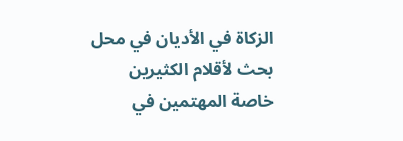الزكاة في الأديان في محل بحث لأقلام الكثيرين خاصة المهتمين في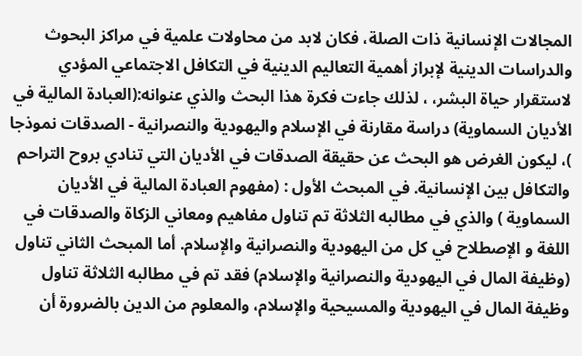المجالات الإنسانية ذات الصلة، فكان لابد من محاولات علمية في مراكز البحوث والدراسات الدينية لإبراز أهمية التعاليم الدينية في التكافل الاجتماعي المؤدي لاستقرار حياة البشر، ، لذلك جاءت فكرة هذا البحث والذي عنوانه:(العبادة المالية في الأديان السماوية) دراسة مقارنة في الإسلام واليهودية والنصرانية - الصدقات نموذجا )، ليكون الغرض هو البحث عن حقيقة الصدقات في الأديان التي تنادي بروح التراحم والتكافل بين الإنسانية. في المبحث الأول : (مفهوم العبادة المالية في الأديان السماوية ) والذي في مطالبه الثلاثة تم تناول مفاهيم ومعاني الزكاة والصدقات في اللغة و الإصطلاح في كل من اليهودية والنصرانية والإسلام. أما المبحث الثاني تناول (وظيفة المال في اليهودية والنصرانية والإسلام) فقد تم في مطالبه الثلاثة تناول وظيفة المال في اليهودية والمسيحية والإسلام، والمعلوم من الدين بالضرورة أن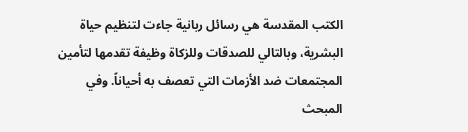الكتب المقدسة هي رسائل ربانية جاءت لتنظيم حياة البشرية، وبالتالي للصدقات وللزكاة وظيفة تقدمها لتأمين المجتمعات ضد الأزمات التي تعصف به أحياناً. وفي المبحث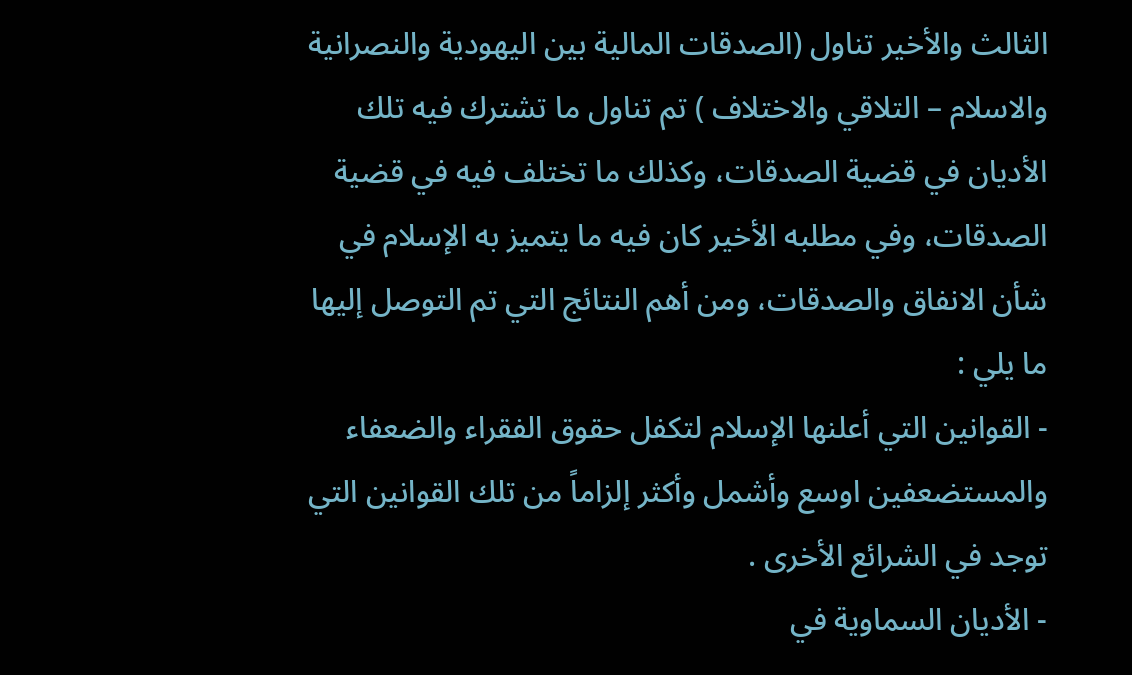الثالث والأخير تناول (الصدقات المالية بين اليهودية والنصرانية والاسلام – التلاقي والاختلاف ) تم تناول ما تشترك فيه تلك الأديان في قضية الصدقات، وكذلك ما تختلف فيه في قضية الصدقات، وفي مطلبه الأخير كان فيه ما يتميز به الإسلام في شأن الانفاق والصدقات، ومن أهم النتائج التي تم التوصل إليها ما يلي :
- القوانين التي أعلنها الإسلام لتكفل حقوق الفقراء والضعفاء والمستضعفين اوسع وأشمل وأكثر إلزاماً من تلك القوانين التي توجد في الشرائع الأخرى .
- الأديان السماوية في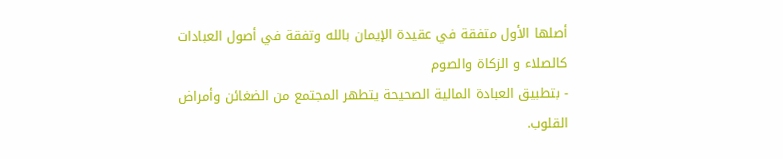أصلها الأول متفقة في عقيدة الإيمان بالله وتفقة في أصول العبادات كالصلاء و الزكاة والصوم
- بتطبيق العبادة المالية الصحيحة يتطهر المجتمع من الضغائن وأمراض القلوب.